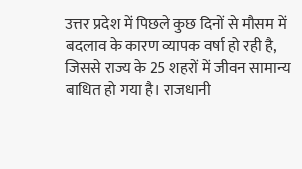उत्तर प्रदेश में पिछले कुछ दिनों से मौसम में बदलाव के कारण व्यापक वर्षा हो रही है, जिससे राज्य के 25 शहरों में जीवन सामान्य बाधित हो गया है। राजधानी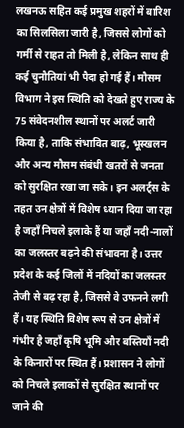लखनऊ सहित कई प्रमुख शहरों में बारिश का सिलसिला जारी है, जिससे लोगों को गर्मी से राहत तो मिली है, लेकिन साथ ही कई चुनौतियां भी पैदा हो गई हैं। मौसम विभाग ने इस स्थिति को देखते हुए राज्य के 75 संवेदनशील स्थानों पर अलर्ट जारी किया है, ताकि संभावित बाढ़, भूस्खलन और अन्य मौसम संबंधी खतरों से जनता को सुरक्षित रखा जा सके। इन अलर्ट्स के तहत उन क्षेत्रों में विशेष ध्यान दिया जा रहा है जहाँ निचले इलाके हैं या जहाँ नदी-नालों का जलस्तर बढ़ने की संभावना है। उत्तर प्रदेश के कई जिलों में नदियों का जलस्तर तेजी से बढ़ रहा है, जिससे वे उफनने लगी हैं। यह स्थिति विशेष रूप से उन क्षेत्रों में गंभीर है जहाँ कृषि भूमि और बस्तियाँ नदी के किनारों पर स्थित हैं। प्रशासन ने लोगों को निचले इलाकों से सुरक्षित स्थानों पर जाने की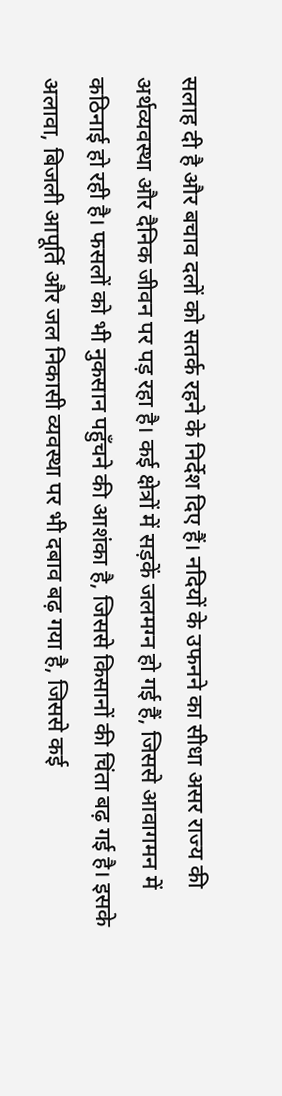सलाह दी है और बचाव दलों को सतर्क रहने के निर्देश दिए हैं। नदियों के उफनने का सीधा असर राज्य की अर्थव्यवस्था और दैनिक जीवन पर पड़ रहा है। कई क्षेत्रों में सड़कें जलमग्न हो गई हैं, जिससे आवागमन में कठिनाई हो रही है। फसलों को भी नुकसान पहुँचने की आशंका है, जिससे किसानों की चिंता बढ़ गई है। इसके अलावा, बिजली आपूर्ति और जल निकासी व्यवस्था पर भी दबाव बढ़ गया है, जिससे कई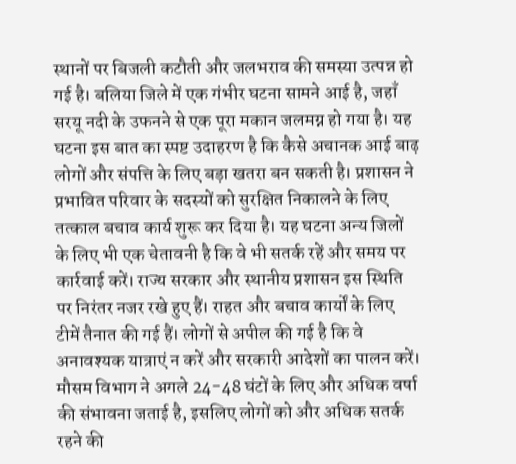स्थानों पर बिजली कटौती और जलभराव की समस्या उत्पन्न हो गई है। बलिया जिले में एक गंभीर घटना सामने आई है, जहाँ सरयू नदी के उफनने से एक पूरा मकान जलमग्न हो गया है। यह घटना इस बात का स्पष्ट उदाहरण है कि कैसे अचानक आई बाढ़ लोगों और संपत्ति के लिए बड़ा खतरा बन सकती है। प्रशासन ने प्रभावित परिवार के सदस्यों को सुरक्षित निकालने के लिए तत्काल बचाव कार्य शुरू कर दिया है। यह घटना अन्य जिलों के लिए भी एक चेतावनी है कि वे भी सतर्क रहें और समय पर कार्रवाई करें। राज्य सरकार और स्थानीय प्रशासन इस स्थिति पर निरंतर नजर रखे हुए हैं। राहत और बचाव कार्यों के लिए टीमें तैनात की गई हैं। लोगों से अपील की गई है कि वे अनावश्यक यात्राएं न करें और सरकारी आदेशों का पालन करें। मौसम विभाग ने अगले 24-48 घंटों के लिए और अधिक वर्षा की संभावना जताई है, इसलिए लोगों को और अधिक सतर्क रहने की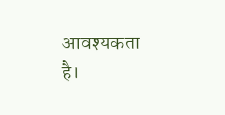आवश्यकता है।